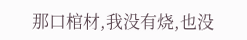那口棺材,我没有烧,也没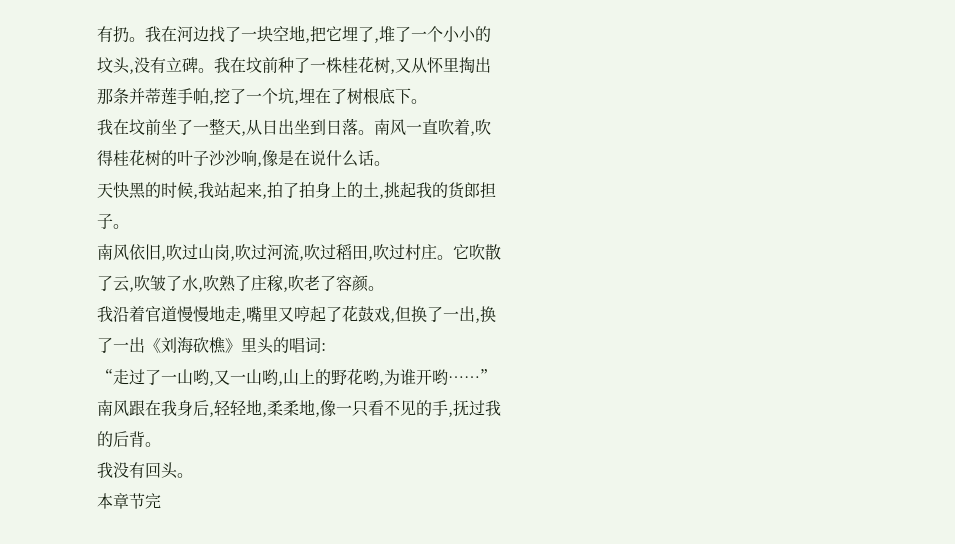有扔。我在河边找了一块空地,把它埋了,堆了一个小小的坟头,没有立碑。我在坟前种了一株桂花树,又从怀里掏出那条并蒂莲手帕,挖了一个坑,埋在了树根底下。
我在坟前坐了一整天,从日出坐到日落。南风一直吹着,吹得桂花树的叶子沙沙响,像是在说什么话。
天快黑的时候,我站起来,拍了拍身上的土,挑起我的货郎担子。
南风依旧,吹过山岗,吹过河流,吹过稻田,吹过村庄。它吹散了云,吹皱了水,吹熟了庄稼,吹老了容颜。
我沿着官道慢慢地走,嘴里又哼起了花鼓戏,但换了一出,换了一出《刘海砍樵》里头的唱词:
“走过了一山哟,又一山哟,山上的野花哟,为谁开哟……”
南风跟在我身后,轻轻地,柔柔地,像一只看不见的手,抚过我的后背。
我没有回头。
本章节完